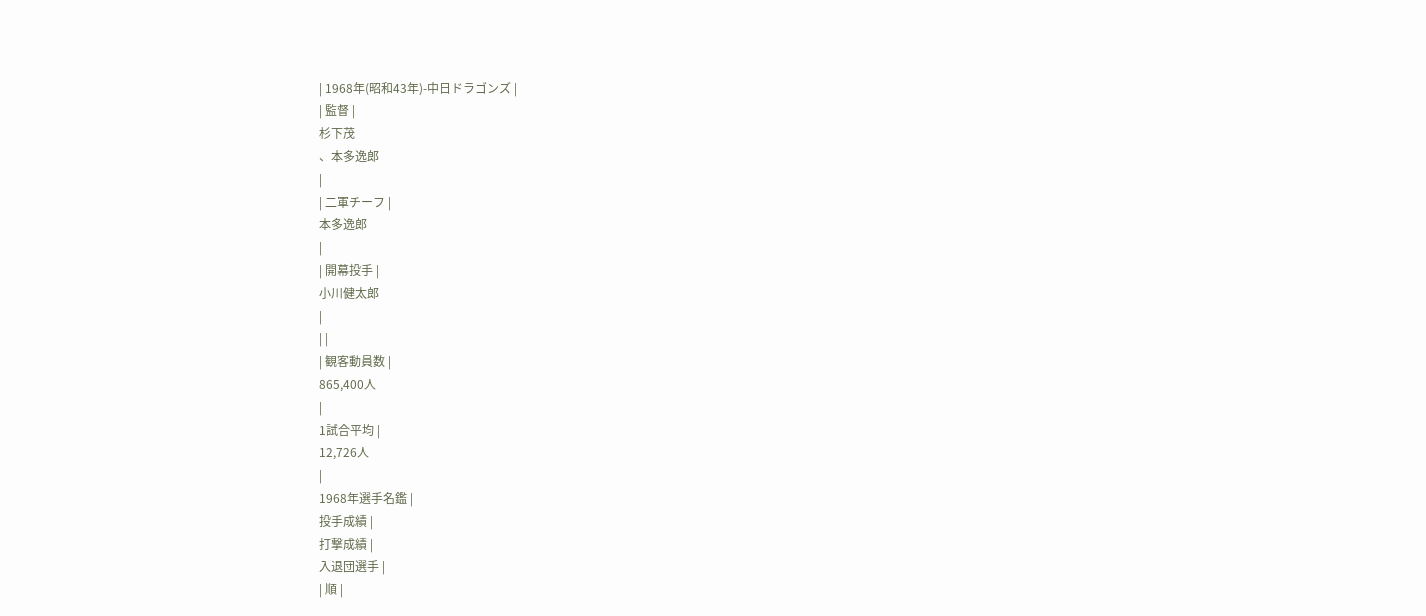| 1968年(昭和43年)-中日ドラゴンズ |
| 監督 |
杉下茂
、本多逸郎
|
| 二軍チーフ |
本多逸郎
|
| 開幕投手 |
小川健太郎
|
| |
| 観客動員数 |
865,400人
|
1試合平均 |
12,726人
|
1968年選手名鑑 |
投手成績 |
打撃成績 |
入退団選手 |
| 順 |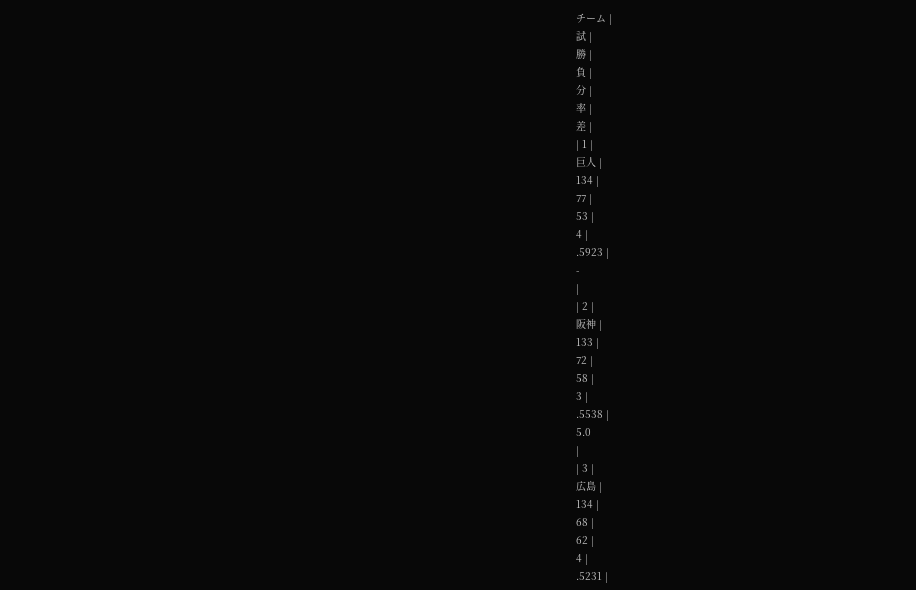チーム |
試 |
勝 |
負 |
分 |
率 |
差 |
| 1 |
巨人 |
134 |
77 |
53 |
4 |
.5923 |
-
|
| 2 |
阪神 |
133 |
72 |
58 |
3 |
.5538 |
5.0
|
| 3 |
広島 |
134 |
68 |
62 |
4 |
.5231 |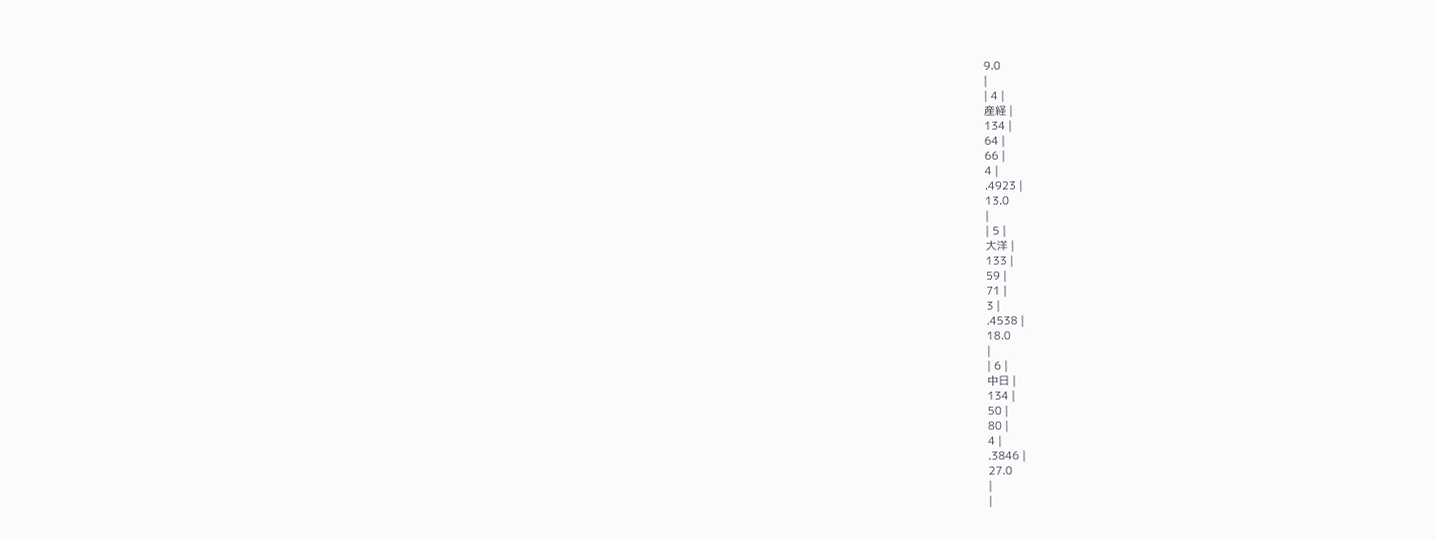9.0
|
| 4 |
産経 |
134 |
64 |
66 |
4 |
.4923 |
13.0
|
| 5 |
大洋 |
133 |
59 |
71 |
3 |
.4538 |
18.0
|
| 6 |
中日 |
134 |
50 |
80 |
4 |
.3846 |
27.0
|
|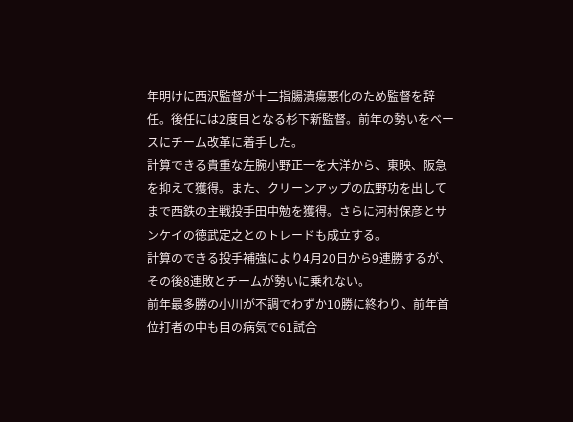年明けに西沢監督が十二指腸潰瘍悪化のため監督を辞任。後任には2度目となる杉下新監督。前年の勢いをベースにチーム改革に着手した。
計算できる貴重な左腕小野正一を大洋から、東映、阪急を抑えて獲得。また、クリーンアップの広野功を出してまで西鉄の主戦投手田中勉を獲得。さらに河村保彦とサンケイの徳武定之とのトレードも成立する。
計算のできる投手補強により4月20日から9連勝するが、その後8連敗とチームが勢いに乗れない。
前年最多勝の小川が不調でわずか10勝に終わり、前年首位打者の中も目の病気で61試合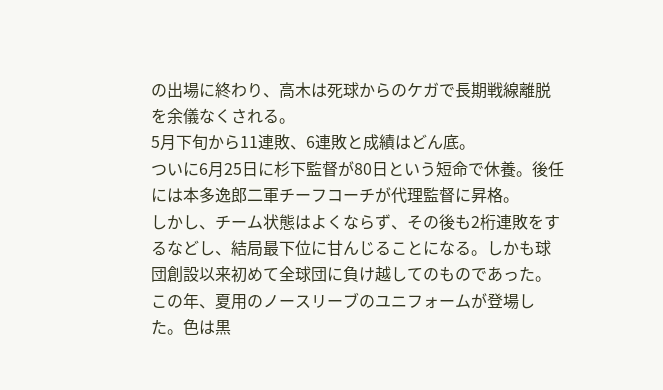の出場に終わり、高木は死球からのケガで長期戦線離脱を余儀なくされる。
5月下旬から11連敗、6連敗と成績はどん底。
ついに6月25日に杉下監督が80日という短命で休養。後任には本多逸郎二軍チーフコーチが代理監督に昇格。
しかし、チーム状態はよくならず、その後も2桁連敗をするなどし、結局最下位に甘んじることになる。しかも球団創設以来初めて全球団に負け越してのものであった。
この年、夏用のノースリーブのユニフォームが登場した。色は黒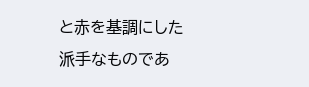と赤を基調にした派手なものであ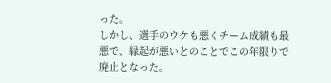った。
しかし、選手のウケも悪くチーム成績も最悪で、縁起が悪いとのことでこの年限りで廃止となった。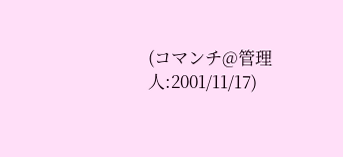(コマンチ@管理人:2001/11/17)